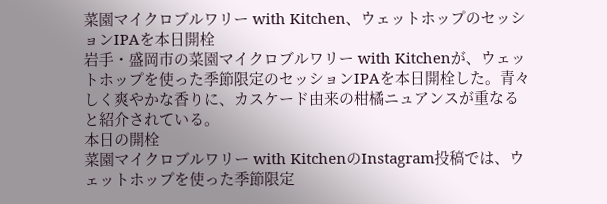菜園マイクロブルワリー with Kitchen、ウェットホップのセッションIPAを本日開栓
岩手・盛岡市の菜園マイクロブルワリー with Kitchenが、ウェットホップを使った季節限定のセッションIPAを本日開栓した。青々しく爽やかな香りに、カスケード由来の柑橘ニュアンスが重なると紹介されている。
本日の開栓
菜園マイクロブルワリー with KitchenのInstagram投稿では、ウェットホップを使った季節限定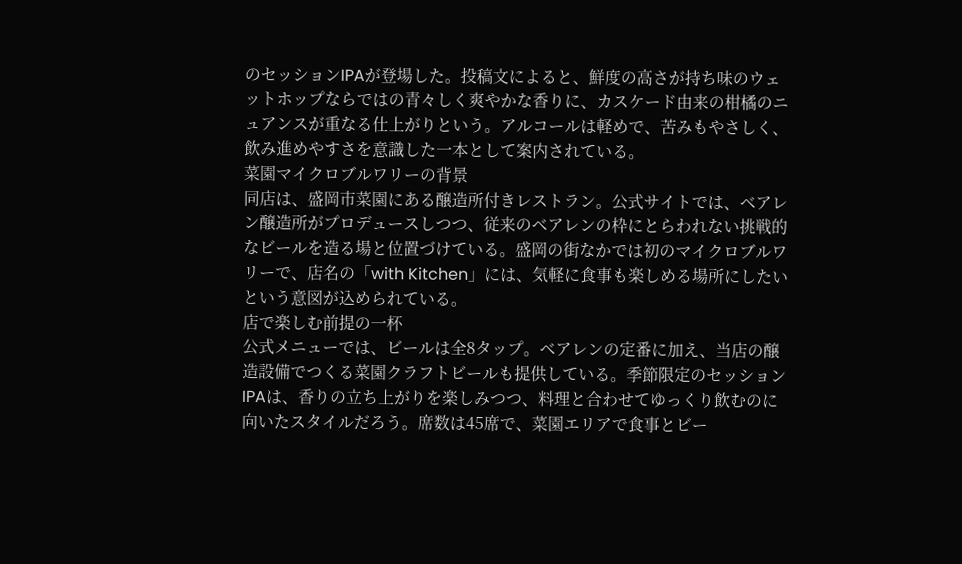のセッションIPAが登場した。投稿文によると、鮮度の高さが持ち味のウェットホップならではの青々しく爽やかな香りに、カスケード由来の柑橘のニュアンスが重なる仕上がりという。アルコールは軽めで、苦みもやさしく、飲み進めやすさを意識した一本として案内されている。
菜園マイクロブルワリーの背景
同店は、盛岡市菜園にある醸造所付きレストラン。公式サイトでは、ベアレン醸造所がプロデュースしつつ、従来のベアレンの枠にとらわれない挑戦的なビールを造る場と位置づけている。盛岡の街なかでは初のマイクロブルワリーで、店名の「with Kitchen」には、気軽に食事も楽しめる場所にしたいという意図が込められている。
店で楽しむ前提の一杯
公式メニューでは、ビールは全8タップ。ベアレンの定番に加え、当店の醸造設備でつくる菜園クラフトビールも提供している。季節限定のセッションIPAは、香りの立ち上がりを楽しみつつ、料理と合わせてゆっくり飲むのに向いたスタイルだろう。席数は45席で、菜園エリアで食事とビー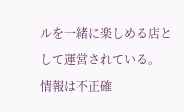ルを一緒に楽しめる店として運営されている。
情報は不正確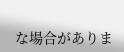な場合がありま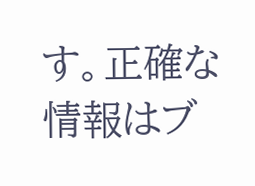す。正確な情報はブ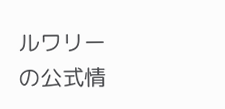ルワリーの公式情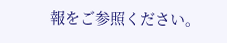報をご参照ください。